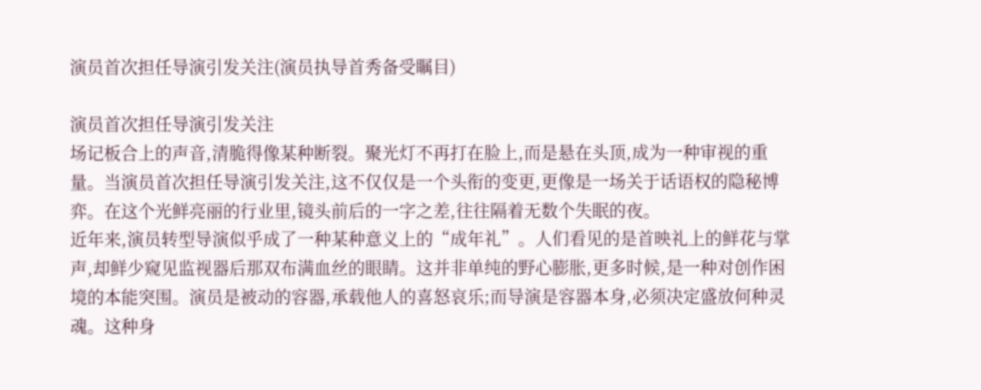演员首次担任导演引发关注(演员执导首秀备受瞩目)

演员首次担任导演引发关注
场记板合上的声音,清脆得像某种断裂。聚光灯不再打在脸上,而是悬在头顶,成为一种审视的重量。当演员首次担任导演引发关注,这不仅仅是一个头衔的变更,更像是一场关于话语权的隐秘博弈。在这个光鲜亮丽的行业里,镜头前后的一字之差,往往隔着无数个失眠的夜。
近年来,演员转型导演似乎成了一种某种意义上的“成年礼”。人们看见的是首映礼上的鲜花与掌声,却鲜少窥见监视器后那双布满血丝的眼睛。这并非单纯的野心膨胀,更多时候,是一种对创作困境的本能突围。演员是被动的容器,承载他人的喜怒哀乐;而导演是容器本身,必须决定盛放何种灵魂。这种身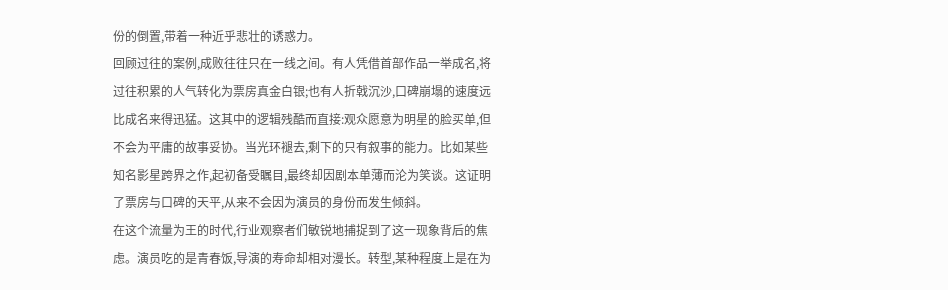份的倒置,带着一种近乎悲壮的诱惑力。
回顾过往的案例,成败往往只在一线之间。有人凭借首部作品一举成名,将过往积累的人气转化为票房真金白银;也有人折戟沉沙,口碑崩塌的速度远比成名来得迅猛。这其中的逻辑残酷而直接:观众愿意为明星的脸买单,但不会为平庸的故事妥协。当光环褪去,剩下的只有叙事的能力。比如某些知名影星跨界之作,起初备受瞩目,最终却因剧本单薄而沦为笑谈。这证明了票房与口碑的天平,从来不会因为演员的身份而发生倾斜。
在这个流量为王的时代,行业观察者们敏锐地捕捉到了这一现象背后的焦虑。演员吃的是青春饭,导演的寿命却相对漫长。转型,某种程度上是在为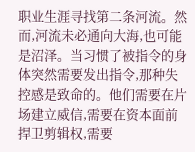职业生涯寻找第二条河流。然而,河流未必通向大海,也可能是沼泽。当习惯了被指令的身体突然需要发出指令,那种失控感是致命的。他们需要在片场建立威信,需要在资本面前捍卫剪辑权,需要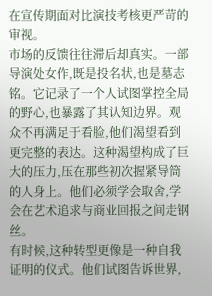在宣传期面对比演技考核更严苛的审视。
市场的反馈往往滞后却真实。一部导演处女作,既是投名状,也是墓志铭。它记录了一个人试图掌控全局的野心,也暴露了其认知边界。观众不再满足于看脸,他们渴望看到更完整的表达。这种渴望构成了巨大的压力,压在那些初次握紧导筒的人身上。他们必须学会取舍,学会在艺术追求与商业回报之间走钢丝。
有时候,这种转型更像是一种自我证明的仪式。他们试图告诉世界,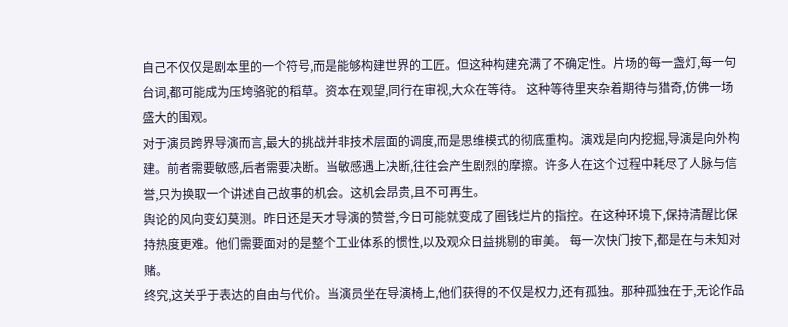自己不仅仅是剧本里的一个符号,而是能够构建世界的工匠。但这种构建充满了不确定性。片场的每一盏灯,每一句台词,都可能成为压垮骆驼的稻草。资本在观望,同行在审视,大众在等待。 这种等待里夹杂着期待与猎奇,仿佛一场盛大的围观。
对于演员跨界导演而言,最大的挑战并非技术层面的调度,而是思维模式的彻底重构。演戏是向内挖掘,导演是向外构建。前者需要敏感,后者需要决断。当敏感遇上决断,往往会产生剧烈的摩擦。许多人在这个过程中耗尽了人脉与信誉,只为换取一个讲述自己故事的机会。这机会昂贵,且不可再生。
舆论的风向变幻莫测。昨日还是天才导演的赞誉,今日可能就变成了圈钱烂片的指控。在这种环境下,保持清醒比保持热度更难。他们需要面对的是整个工业体系的惯性,以及观众日益挑剔的审美。 每一次快门按下,都是在与未知对赌。
终究,这关乎于表达的自由与代价。当演员坐在导演椅上,他们获得的不仅是权力,还有孤独。那种孤独在于,无论作品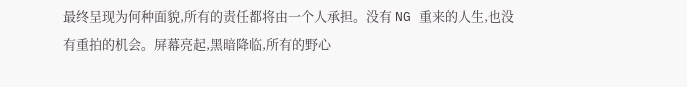最终呈现为何种面貌,所有的责任都将由一个人承担。没有 NG 重来的人生,也没有重拍的机会。屏幕亮起,黑暗降临,所有的野心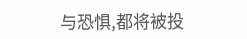与恐惧,都将被投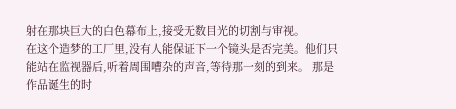射在那块巨大的白色幕布上,接受无数目光的切割与审视。
在这个造梦的工厂里,没有人能保证下一个镜头是否完美。他们只能站在监视器后,听着周围嘈杂的声音,等待那一刻的到来。 那是作品诞生的时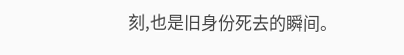刻,也是旧身份死去的瞬间。